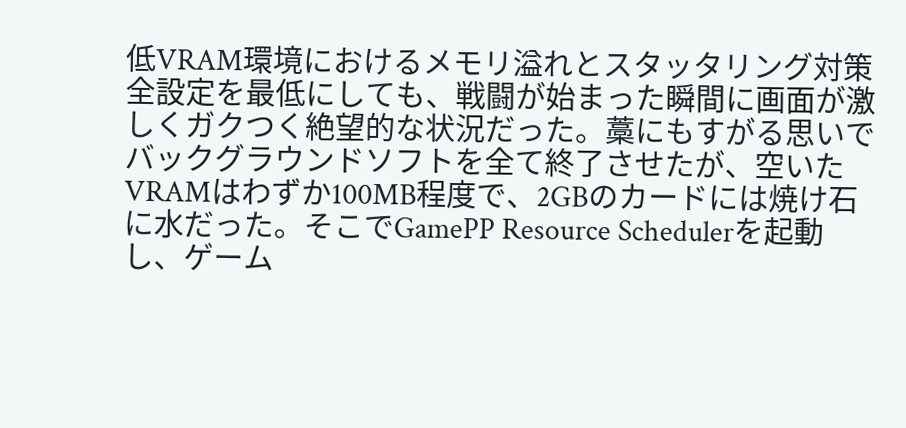低VRAM環境におけるメモリ溢れとスタッタリング対策
全設定を最低にしても、戦闘が始まった瞬間に画面が激しくガクつく絶望的な状況だった。藁にもすがる思いでバックグラウンドソフトを全て終了させたが、空いたVRAMはわずか100MB程度で、2GBのカードには焼け石に水だった。そこでGamePP Resource Schedulerを起動し、ゲーム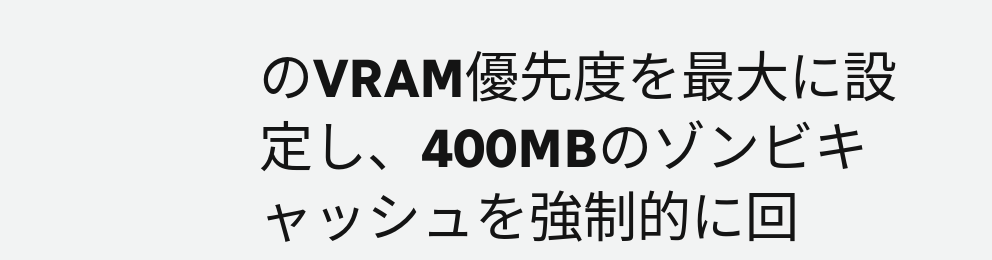のVRAM優先度を最大に設定し、400MBのゾンビキャッシュを強制的に回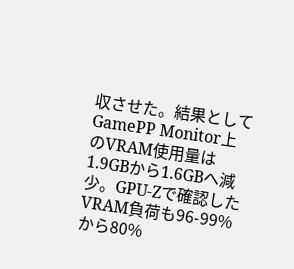収させた。結果としてGamePP Monitor上のVRAM使用量は1.9GBから1.6GBへ減少。GPU-Zで確認したVRAM負荷も96-99%から80%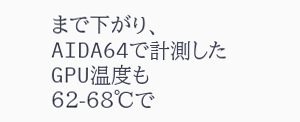まで下がり、AIDA64で計測したGPU温度も62-68℃で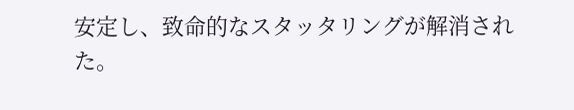安定し、致命的なスタッタリングが解消された。